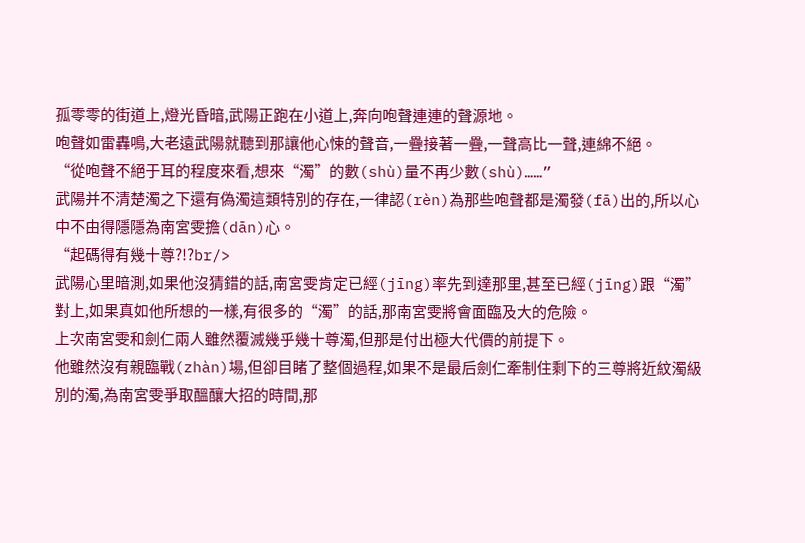孤零零的街道上,燈光昏暗,武陽正跑在小道上,奔向咆聲連連的聲源地。
咆聲如雷轟鳴,大老遠武陽就聽到那讓他心悚的聲音,一疊接著一疊,一聲高比一聲,連綿不絕。
“從咆聲不絕于耳的程度來看,想來“濁”的數(shù)量不再少數(shù)……”
武陽并不清楚濁之下還有偽濁這類特別的存在,一律認(rèn)為那些咆聲都是濁發(fā)出的,所以心中不由得隱隱為南宮雯擔(dān)心。
“起碼得有幾十尊?!?br/>
武陽心里暗測,如果他沒猜錯的話,南宮雯肯定已經(jīng)率先到達那里,甚至已經(jīng)跟“濁”對上,如果真如他所想的一樣,有很多的“濁”的話,那南宮雯將會面臨及大的危險。
上次南宮雯和劍仁兩人雖然覆滅幾乎幾十尊濁,但那是付出極大代價的前提下。
他雖然沒有親臨戰(zhàn)場,但卻目睹了整個過程,如果不是最后劍仁牽制住剩下的三尊將近紋濁級別的濁,為南宮雯爭取醞釀大招的時間,那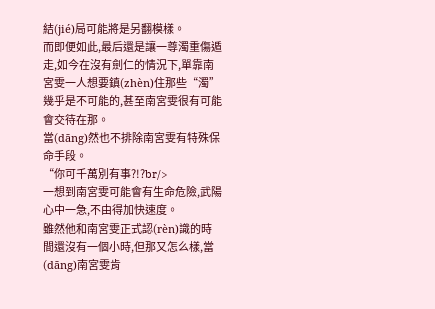結(jié)局可能將是另翻模樣。
而即便如此,最后還是讓一尊濁重傷遁走,如今在沒有劍仁的情況下,單靠南宮雯一人想要鎮(zhèn)住那些“濁”幾乎是不可能的,甚至南宮雯很有可能會交待在那。
當(dāng)然也不排除南宮雯有特殊保命手段。
“你可千萬別有事?!?br/>
一想到南宮雯可能會有生命危險,武陽心中一急,不由得加快速度。
雖然他和南宮雯正式認(rèn)識的時間還沒有一個小時,但那又怎么樣,當(dāng)南宮雯肯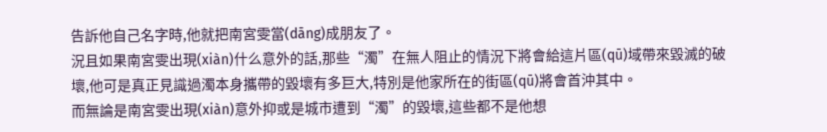告訴他自己名字時,他就把南宮雯當(dāng)成朋友了。
況且如果南宮雯出現(xiàn)什么意外的話,那些“濁”在無人阻止的情況下將會給這片區(qū)域帶來毀滅的破壞,他可是真正見識過濁本身攜帶的毀壞有多巨大,特別是他家所在的街區(qū)將會首沖其中。
而無論是南宮雯出現(xiàn)意外抑或是城市遭到“濁”的毀壞,這些都不是他想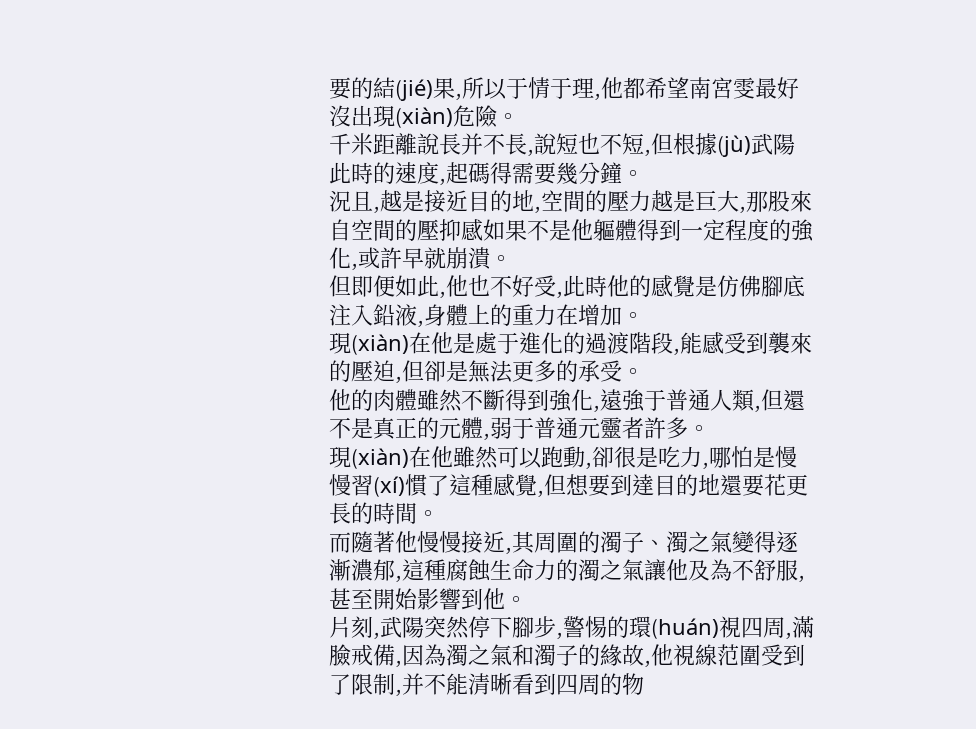要的結(jié)果,所以于情于理,他都希望南宮雯最好沒出現(xiàn)危險。
千米距離說長并不長,說短也不短,但根據(jù)武陽此時的速度,起碼得需要幾分鐘。
況且,越是接近目的地,空間的壓力越是巨大,那股來自空間的壓抑感如果不是他軀體得到一定程度的強化,或許早就崩潰。
但即便如此,他也不好受,此時他的感覺是仿佛腳底注入鉛液,身體上的重力在增加。
現(xiàn)在他是處于進化的過渡階段,能感受到襲來的壓迫,但卻是無法更多的承受。
他的肉體雖然不斷得到強化,遠強于普通人類,但還不是真正的元體,弱于普通元靈者許多。
現(xiàn)在他雖然可以跑動,卻很是吃力,哪怕是慢慢習(xí)慣了這種感覺,但想要到達目的地還要花更長的時間。
而隨著他慢慢接近,其周圍的濁子、濁之氣變得逐漸濃郁,這種腐蝕生命力的濁之氣讓他及為不舒服,甚至開始影響到他。
片刻,武陽突然停下腳步,警惕的環(huán)視四周,滿臉戒備,因為濁之氣和濁子的緣故,他視線范圍受到了限制,并不能清晰看到四周的物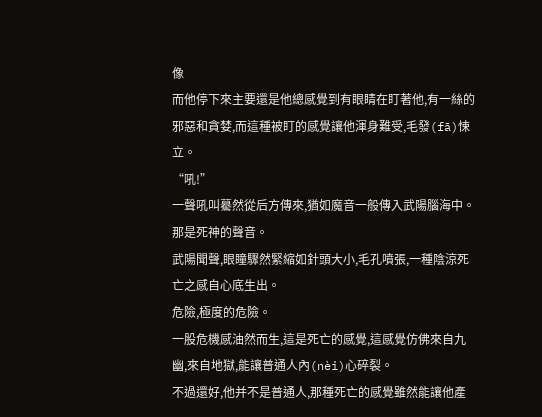像
而他停下來主要還是他總感覺到有眼睛在盯著他,有一絲的邪惡和貪婪,而這種被盯的感覺讓他渾身難受,毛發(fā)悚立。
“吼!”
一聲吼叫驀然從后方傳來,猶如魔音一般傳入武陽腦海中。
那是死神的聲音。
武陽聞聲,眼瞳驟然緊縮如針頭大小,毛孔噴張,一種陰涼死亡之感自心底生出。
危險,極度的危險。
一股危機感油然而生,這是死亡的感覺,這感覺仿佛來自九幽,來自地獄,能讓普通人內(nèi)心碎裂。
不過還好,他并不是普通人,那種死亡的感覺雖然能讓他產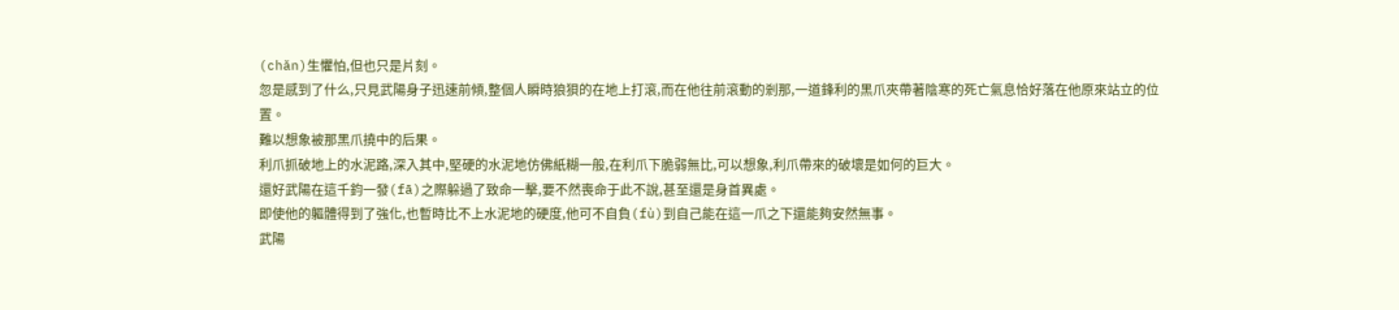(chǎn)生懼怕,但也只是片刻。
忽是感到了什么,只見武陽身子迅速前傾,整個人瞬時狼狽的在地上打滾,而在他往前滾動的剎那,一道鋒利的黑爪夾帶著陰寒的死亡氣息恰好落在他原來站立的位置。
難以想象被那黑爪撓中的后果。
利爪抓破地上的水泥路,深入其中,堅硬的水泥地仿佛紙糊一般,在利爪下脆弱無比,可以想象,利爪帶來的破壞是如何的巨大。
還好武陽在這千鈞一發(fā)之際躲過了致命一擊,要不然喪命于此不說,甚至還是身首異處。
即使他的軀體得到了強化,也暫時比不上水泥地的硬度,他可不自負(fù)到自己能在這一爪之下還能夠安然無事。
武陽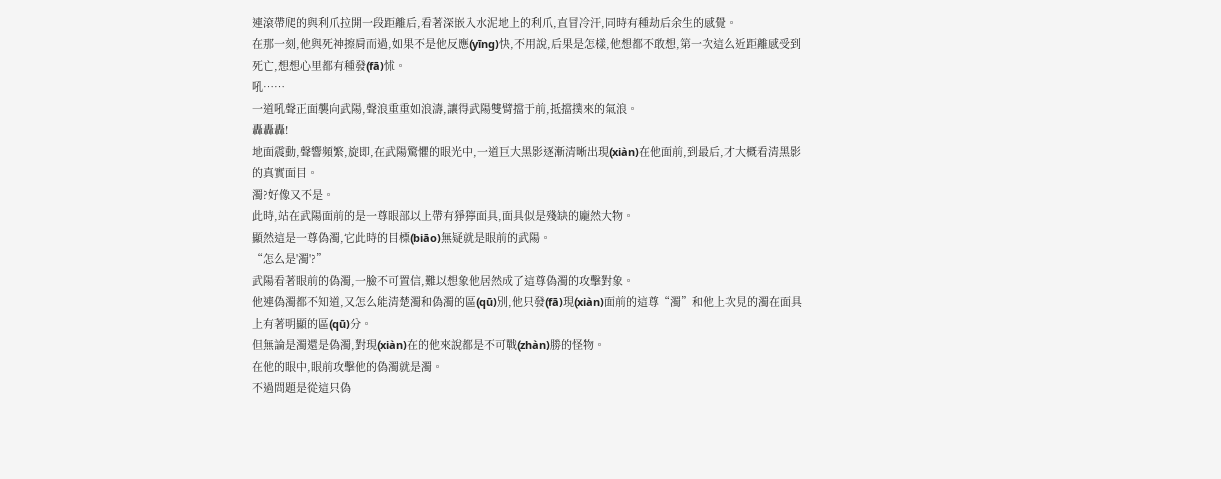連滾帶爬的與利爪拉開一段距離后,看著深嵌入水泥地上的利爪,直冒冷汗,同時有種劫后余生的感覺。
在那一刻,他與死神擦肩而過,如果不是他反應(yīng)快,不用說,后果是怎樣,他想都不敢想,第一次這么近距離感受到死亡,想想心里都有種發(fā)怵。
吼……
一道吼聲正面襲向武陽,聲浪重重如浪濤,讓得武陽雙臂擋于前,抵擋撲來的氣浪。
轟轟轟!
地面震動,聲響頻繁,旋即,在武陽驚懼的眼光中,一道巨大黑影逐漸清晰出現(xiàn)在他面前,到最后,才大概看清黑影的真實面目。
濁?好像又不是。
此時,站在武陽面前的是一尊眼部以上帶有猙獰面具,面具似是殘缺的龐然大物。
顯然這是一尊偽濁,它此時的目標(biāo)無疑就是眼前的武陽。
“怎么是'濁'?”
武陽看著眼前的偽濁,一臉不可置信,難以想象他居然成了這尊偽濁的攻擊對象。
他連偽濁都不知道,又怎么能清楚濁和偽濁的區(qū)別,他只發(fā)現(xiàn)面前的這尊“濁”和他上次見的濁在面具上有著明顯的區(qū)分。
但無論是濁還是偽濁,對現(xiàn)在的他來說都是不可戰(zhàn)勝的怪物。
在他的眼中,眼前攻擊他的偽濁就是濁。
不過問題是從這只偽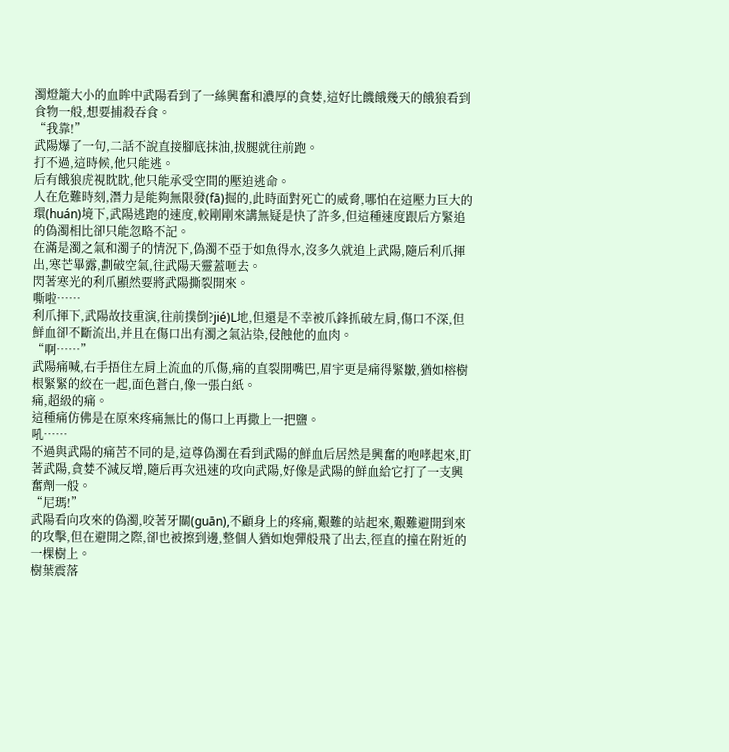濁燈籠大小的血眸中武陽看到了一絲興奮和濃厚的貪婪,這好比饑餓幾天的餓狼看到食物一般,想要捕殺吞食。
“我靠!”
武陽爆了一句,二話不說直接腳底抹油,拔腿就往前跑。
打不過,這時候,他只能逃。
后有餓狼虎視眈眈,他只能承受空間的壓迫逃命。
人在危難時刻,潛力是能夠無限發(fā)掘的,此時面對死亡的威脅,哪怕在這壓力巨大的環(huán)境下,武陽逃跑的速度,較剛剛來講無疑是快了許多,但這種速度跟后方緊追的偽濁相比卻只能忽略不記。
在滿是濁之氣和濁子的情況下,偽濁不亞于如魚得水,沒多久就追上武陽,隨后利爪揮出,寒芒畢露,劃破空氣,往武陽天靈蓋咂去。
閃著寒光的利爪顯然要將武陽撕裂開來。
嘶啦……
利爪揮下,武陽故技重演,往前撲倒?jié)L地,但還是不幸被爪鋒抓破左肩,傷口不深,但鮮血卻不斷流出,并且在傷口出有濁之氣沾染,侵蝕他的血肉。
“啊……”
武陽痛喊,右手捂住左肩上流血的爪傷,痛的直裂開嘴巴,眉宇更是痛得緊皺,猶如榕樹根緊緊的絞在一起,面色蒼白,像一張白紙。
痛,超級的痛。
這種痛仿佛是在原來疼痛無比的傷口上再撒上一把鹽。
吼……
不過與武陽的痛苦不同的是,這尊偽濁在看到武陽的鮮血后居然是興奮的咆哮起來,盯著武陽,貪婪不減反增,隨后再次迅速的攻向武陽,好像是武陽的鮮血給它打了一支興奮劑一般。
“尼瑪!”
武陽看向攻來的偽濁,咬著牙關(guān),不顧身上的疼痛,艱難的站起來,艱難避開到來的攻擊,但在避開之際,卻也被擦到邊,整個人猶如炮彈般飛了出去,徑直的撞在附近的一棵樹上。
樹葉震落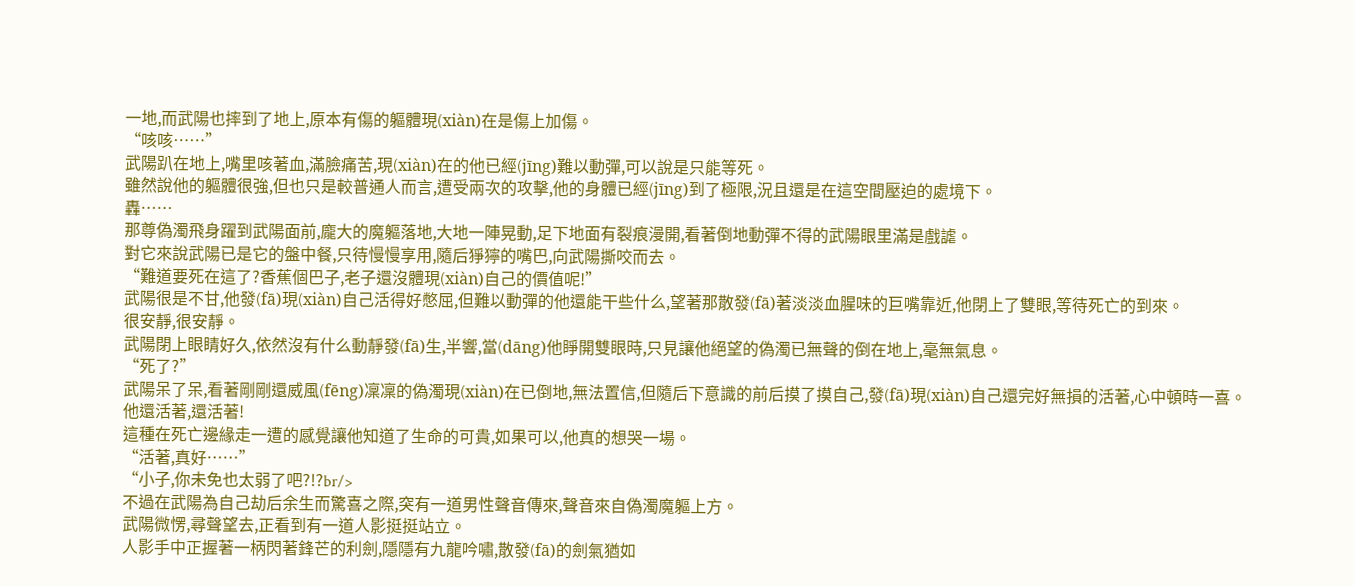一地,而武陽也摔到了地上,原本有傷的軀體現(xiàn)在是傷上加傷。
“咳咳……”
武陽趴在地上,嘴里咳著血,滿臉痛苦,現(xiàn)在的他已經(jīng)難以動彈,可以說是只能等死。
雖然說他的軀體很強,但也只是較普通人而言,遭受兩次的攻擊,他的身體已經(jīng)到了極限,況且還是在這空間壓迫的處境下。
轟……
那尊偽濁飛身躍到武陽面前,龐大的魔軀落地,大地一陣晃動,足下地面有裂痕漫開,看著倒地動彈不得的武陽眼里滿是戲謔。
對它來說武陽已是它的盤中餐,只待慢慢享用,隨后猙獰的嘴巴,向武陽撕咬而去。
“難道要死在這了?香蕉個巴子,老子還沒體現(xiàn)自己的價值呢!”
武陽很是不甘,他發(fā)現(xiàn)自己活得好憋屈,但難以動彈的他還能干些什么,望著那散發(fā)著淡淡血腥味的巨嘴靠近,他閉上了雙眼,等待死亡的到來。
很安靜,很安靜。
武陽閉上眼睛好久,依然沒有什么動靜發(fā)生,半響,當(dāng)他睜開雙眼時,只見讓他絕望的偽濁已無聲的倒在地上,毫無氣息。
“死了?”
武陽呆了呆,看著剛剛還威風(fēng)凜凜的偽濁現(xiàn)在已倒地,無法置信,但隨后下意識的前后摸了摸自己,發(fā)現(xiàn)自己還完好無損的活著,心中頓時一喜。
他還活著,還活著!
這種在死亡邊緣走一遭的感覺讓他知道了生命的可貴,如果可以,他真的想哭一場。
“活著,真好……”
“小子,你未免也太弱了吧?!?br/>
不過在武陽為自己劫后余生而驚喜之際,突有一道男性聲音傳來,聲音來自偽濁魔軀上方。
武陽微愣,尋聲望去,正看到有一道人影挺挺站立。
人影手中正握著一柄閃著鋒芒的利劍,隱隱有九龍吟嘯,散發(fā)的劍氣猶如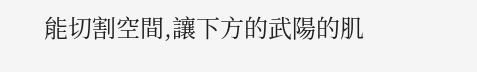能切割空間,讓下方的武陽的肌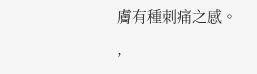膚有種刺痛之感。
,